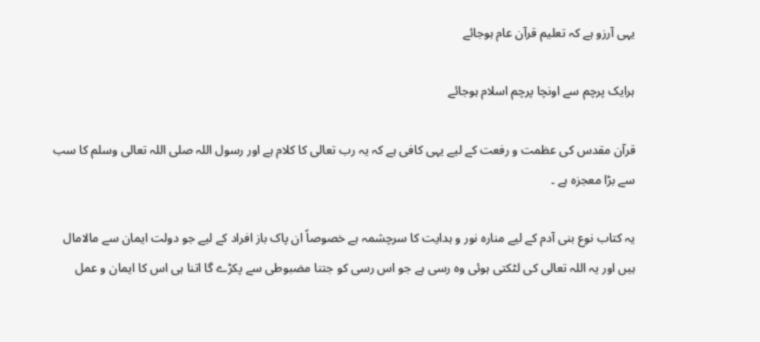یہی آرزو ہے کہ تعلیم قرآن عام ہوجائے

ہرایک پرچم سے اونچا پرچم اسلام ہوجائے

قرآن مقدس کی عظمت و رفعت کے لیے یہی کافی ہے کہ یہ رب تعالی کا کلام ہے اور رسول اللہ صلی اللہ تعالی وسلم کا سب سے بڑا معجزہ ہے ۔

یہ کتاب نوع بنی آدم کے لیے منارہ نور و ہدایت کا سرچشمہ ہے خصوصاً ان پاک باز افراد کے لیے جو دولت ایمان سے مالامال ہیں اور یہ اللہ تعالی کی لٹکتی ہوئی وہ رسی ہے جو اس رسی کو جتنا مضبوطی سے پکڑے گا اتنا ہی اس کا ایمان و عمل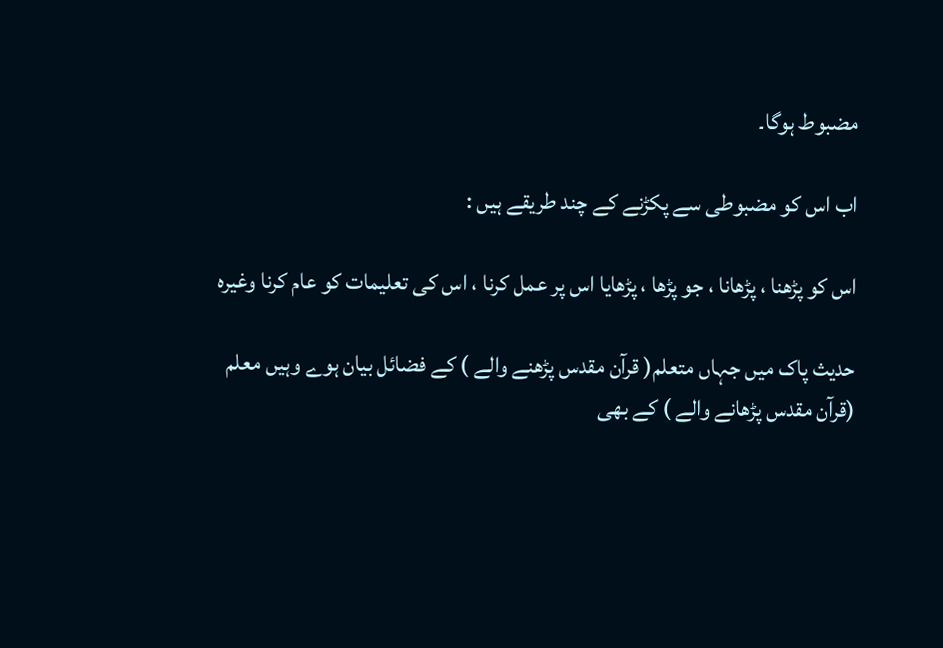مضبوط ہوگا۔

اب اس کو مضبوطی سے پکڑنے کے چند طریقے ہیں :

اس کو پڑھنا ، پڑھانا ، جو پڑھا ، پڑھایا اس پر عمل کرنا ، اس کی تعلیمات کو عام کرنا وغیرہ

حدیث پاک میں جہاں متعلم( قرآن مقدس پڑھنے والے ) کے فضائل بیان ہوے وہیں معلم (قرآن مقدس پڑھانے والے ) کے بھی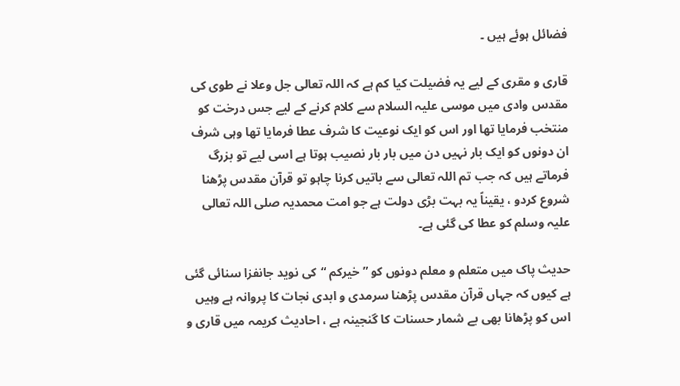فضائل ہوئے ہیں ۔

قاری و مقری کے لیے یہ فضیلت کیا کم ہے کہ اللہ تعالی جل وعلا نے طوی کی مقدس وادی میں موسی علیہ السلام سے کلام کرنے کے لیے جس درخت کو منتخب فرمایا تھا اور اس کو ایک نوعیت کا شرف عطا فرمایا تھا وہی شرف ان دونوں کو ایک بار نہیں دن میں بار بار نصیب ہوتا ہے اسی لیے تو بزرگ فرماتے ہیں کہ جب تم اللہ تعالی سے باتیں کرنا چاہو تو قرآن مقدس پڑھنا شروع کردو ، یقیناً یہ بہت بڑی دولت ہے جو امت محمدیہ صلی اللہ تعالی علیہ وسلم کو عطا کی گئی ہے۔

حدیث پاک میں متعلم و معلم دونوں کو ” خیرکم “کی نوید جانفزا سنائی گئی ہے کیوں کہ جہاں قرآن مقدس پڑھنا سرمدی و ابدی نجات کا پروانہ ہے وہیں اس کو پڑھانا بھی بے شمار حسنات کا گنجینہ ہے ، احادیث کریمہ میں قاری و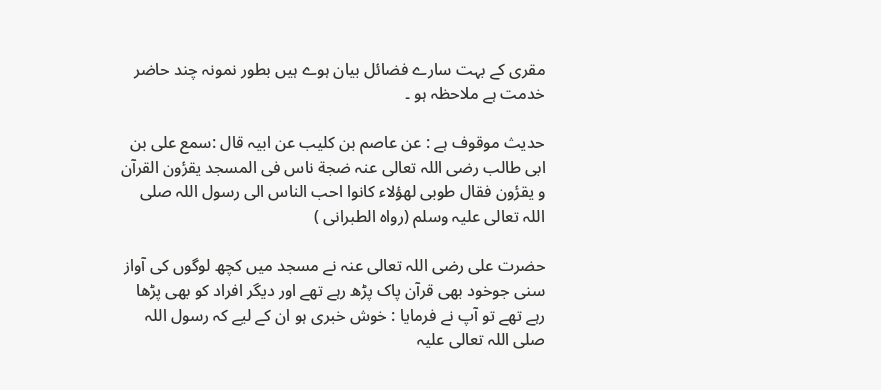مقری کے بہت سارے فضائل بیان ہوے ہیں بطور نمونہ چند حاضر خدمت ہے ملاحظہ ہو ۔

حدیث موقوف ہے : عن عاصم بن کلیب عن ابیہ قال :سمع علی بن ابی طالب رضی اللہ تعالی عنہ ضجة ناس فی المسجد یقرٔون القرآن و یقرٔون فقال طوبی لھؤلاء کانوا احب الناس الی رسول اللہ صلی اللہ تعالی علیہ وسلم (رواہ الطبرانی )

حضرت علی رضی اللہ تعالی عنہ نے مسجد میں کچھ لوگوں کی آواز سنی جوخود بھی قرآن پاک پڑھ رہے تھے اور دیگر افراد کو بھی پڑھا رہے تھے تو آپ نے فرمایا : خوش خبری ہو ان کے لیے کہ رسول اللہ صلی اللہ تعالی علیہ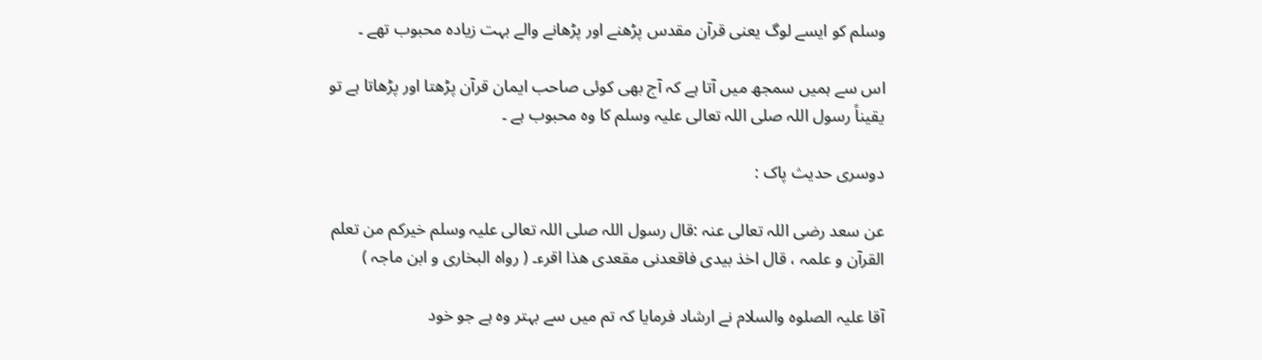وسلم کو ایسے لوگ یعنی قرآن مقدس پڑھنے اور پڑھانے والے بہت زیادہ محبوب تھے ۔

اس سے ہمیں سمجھ میں آتا ہے کہ آج بھی کوئی صاحب ایمان قرآن پڑھتا اور پڑھاتا ہے تو یقیناً رسول اللہ صلی اللہ تعالی علیہ وسلم کا وہ محبوب ہے ۔

دوسری حدیث پاک :

عن سعد رضی اللہ تعالی عنہ :قال رسول اللہ صلی اللہ تعالی علیہ وسلم خیرکم من تعلم القرآن و علمہ ، قال اخذ بیدی فاقعدنی مقعدی ھذا اقرء۔ ( رواہ البخاری و ابن ماجہ )

آقا علیہ الصلوہ والسلام نے ارشاد فرمایا کہ تم میں سے بہتر وہ ہے جو خود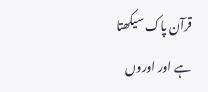قرآن پاک سیکھتا ہے اور اوروں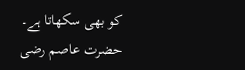کو بھی سکھاتا ہے۔ حضرت عاصم رضی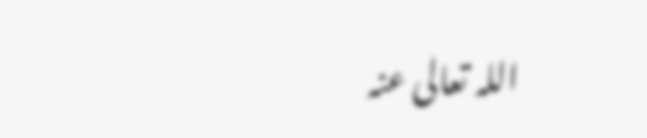اللہ تعالی عنہ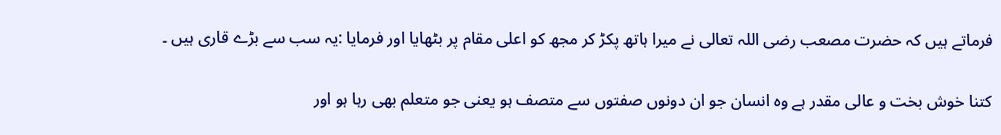فرماتے ہیں کہ حضرت مصعب رضی اللہ تعالی نے میرا ہاتھ پکڑ کر مجھ کو اعلی مقام پر بٹھایا اور فرمایا :یہ سب سے بڑے قاری ہیں ۔

کتنا خوش بخت و عالی مقدر ہے وہ انسان جو ان دونوں صفتوں سے متصف ہو یعنی جو متعلم بھی رہا ہو اور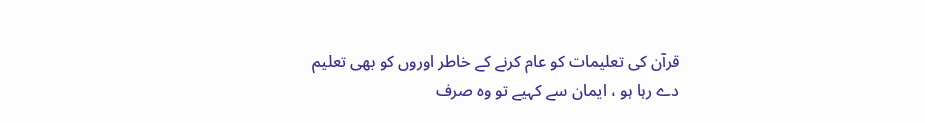قرآن کی تعلیمات کو عام کرنے کے خاطر اوروں کو بھی تعلیم دے رہا ہو ، ایمان سے کہیے تو وہ صرف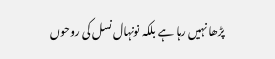پڑھا نہیں رہا ہے بلکہ نونہال نسل کی روحوں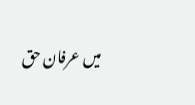میں عرفان حق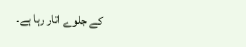کے جلوے اتار رہا ہے۔